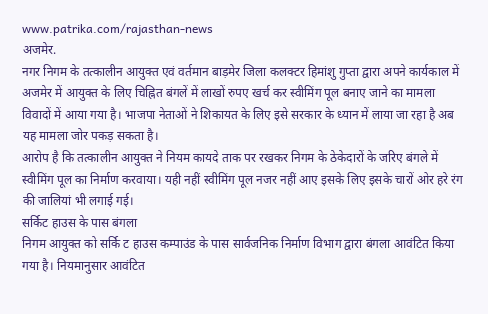www.patrika.com/rajasthan-news
अजमेर.
नगर निगम के तत्कालीन आयुक्त एवं वर्तमान बाड़मेर जिला कलक्टर हिमांशु गुप्ता द्वारा अपने कार्यकाल में अजमेर में आयुक्त के लिए चिह्नित बंगलें में लाखों रुपए खर्च कर स्वीमिंग पूल बनाए जाने का मामला विवादों में आया गया है। भाजपा नेताओं ने शिकायत के लिए इसे सरकार के ध्यान में लाया जा रहा है अब यह मामला जोर पकड़ सकता है।
आरोप है कि तत्कालीन आयुक्त ने नियम कायदे ताक पर रखकर निगम के ठेकेदारों के जरिए बंगले में स्वीमिंग पूल का निर्माण करवाया। यही नहीं स्वीमिंग पूल नजर नहीं आए इसके लिए इसके चारों ओर हरे रंग की जालियां भी लगाई गई।
सर्किट हाउस के पास बंगला
निगम आयुक्त को सर्कि ट हाउस कम्पाउंड के पास सार्वजनिक निर्माण विभाग द्वारा बंगला आवंटित किया गया है। नियमानुसार आवंटित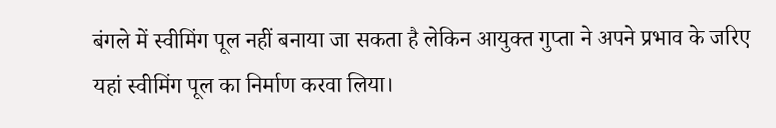बंगले में स्वीमिंग पूल नहीं बनाया जा सकता है लेकिन आयुक्त गुप्ता ने अपने प्रभाव के जरिए यहां स्वीमिंग पूल का निर्माण करवा लिया।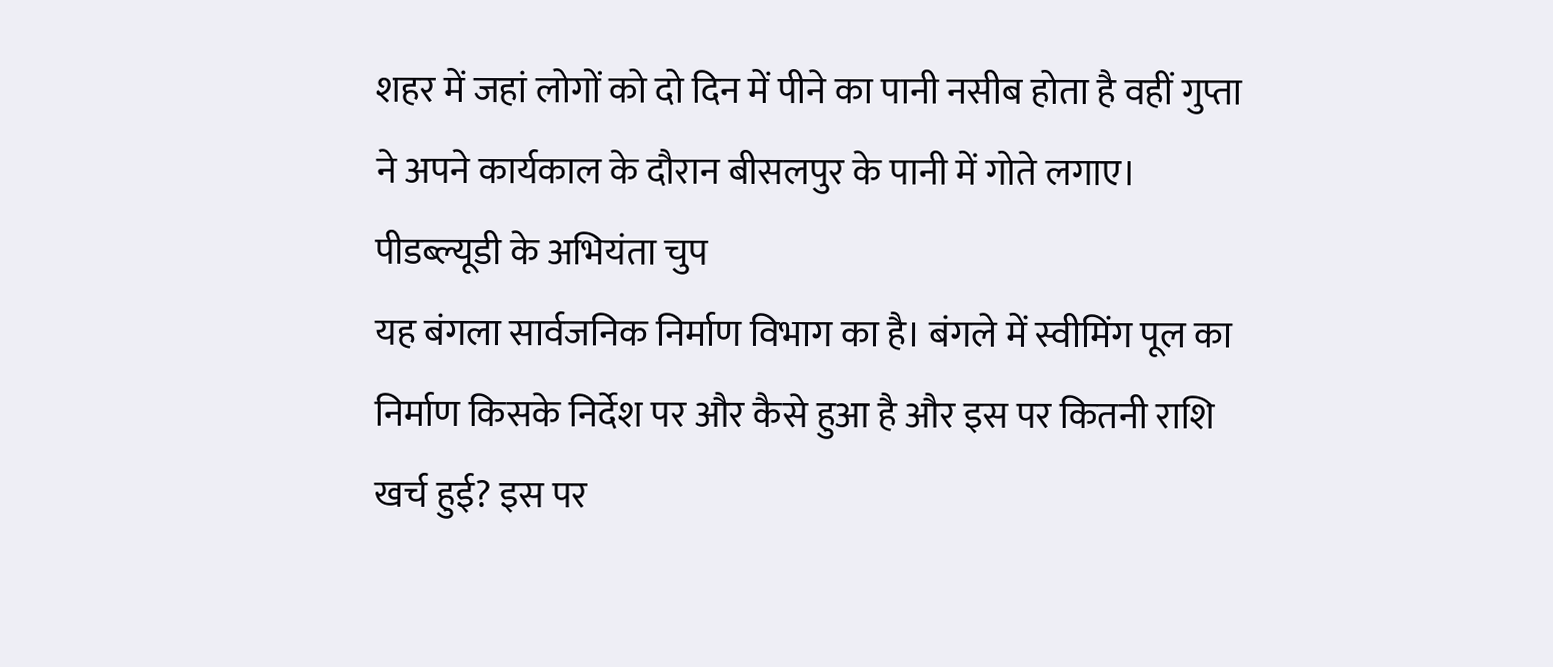शहर में जहां लोगों को दो दिन में पीने का पानी नसीब होता है वहीं गुप्ता ने अपने कार्यकाल के दौरान बीसलपुर के पानी में गोते लगाए।
पीडब्ल्यूडी के अभियंता चुप
यह बंगला सार्वजनिक निर्माण विभाग का है। बंगले में स्वीमिंग पूल का निर्माण किसके निर्देश पर और कैसे हुआ है और इस पर कितनी राशि खर्च हुई? इस पर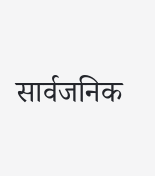सार्वजनिक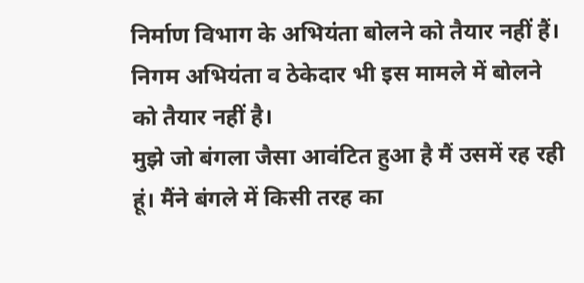निर्माण विभाग के अभियंता बोलने को तैयार नहीं हैं। निगम अभियंता व ठेकेदार भी इस मामले में बोलने को तैयार नहीं है।
मुझे जो बंगला जैसा आवंटित हुआ है मैं उसमें रह रही हूं। मैंने बंगले में किसी तरह का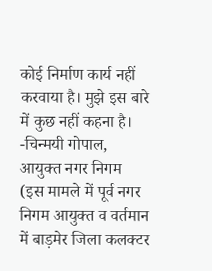कोई निर्माण कार्य नहीं करवाया है। मुझे इस बारे में कुछ नहीं कहना है।
-चिन्मयी गोपाल, आयुक्त नगर निगम
(इस मामले में पूर्व नगर निगम आयुक्त व वर्तमान में बाड़मेर जिला कलक्टर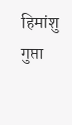हिमांशु गुप्ता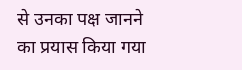से उनका पक्ष जानने का प्रयास किया गया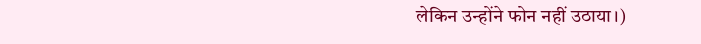लेकिन उन्होंने फोन नहीं उठाया।)